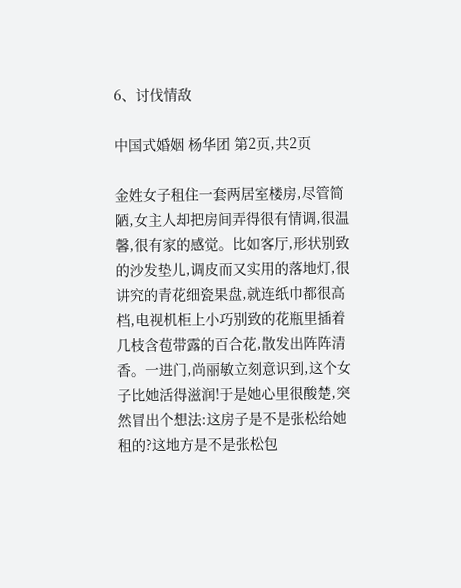6、讨伐情敌

中国式婚姻 杨华团 第2页,共2页

金姓女子租住一套两居室楼房,尽管简陋,女主人却把房间弄得很有情调,很温馨,很有家的感觉。比如客厅,形状别致的沙发垫儿,调皮而又实用的落地灯,很讲究的青花细瓷果盘,就连纸巾都很高档,电视机柜上小巧别致的花瓶里插着几枝含苞带露的百合花,散发出阵阵清香。一进门,尚丽敏立刻意识到,这个女子比她活得滋润!于是她心里很酸楚,突然冒出个想法:这房子是不是张松给她租的?这地方是不是张松包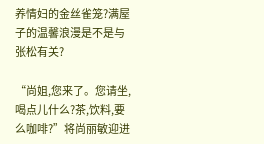养情妇的金丝雀笼?满屋子的温馨浪漫是不是与张松有关?

“尚姐,您来了。您请坐,喝点儿什么?茶,饮料,要么咖啡?”将尚丽敏迎进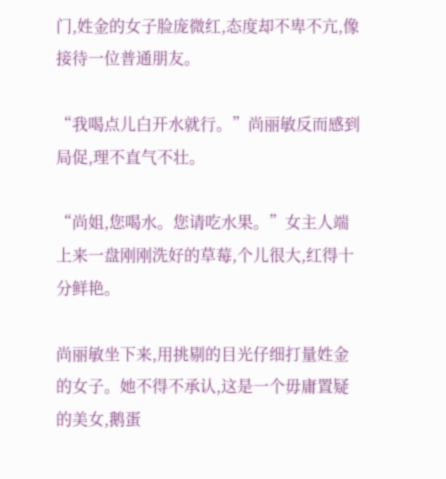门,姓金的女子脸庞微红,态度却不卑不亢,像接待一位普通朋友。

“我喝点儿白开水就行。”尚丽敏反而感到局促,理不直气不壮。

“尚姐,您喝水。您请吃水果。”女主人端上来一盘刚刚洗好的草莓,个儿很大,红得十分鲜艳。

尚丽敏坐下来,用挑剔的目光仔细打量姓金的女子。她不得不承认,这是一个毋庸置疑的美女,鹅蛋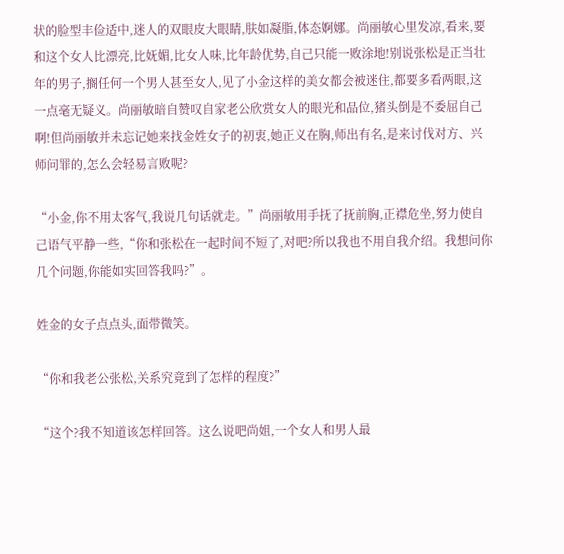状的脸型丰俭适中,迷人的双眼皮大眼睛,肤如凝脂,体态婀娜。尚丽敏心里发凉,看来,要和这个女人比漂亮,比妩媚,比女人味,比年龄优势,自己只能一败涂地!别说张松是正当壮年的男子,搁任何一个男人甚至女人,见了小金这样的美女都会被迷住,都要多看两眼,这一点毫无疑义。尚丽敏暗自赞叹自家老公欣赏女人的眼光和品位,猪头倒是不委屈自己啊!但尚丽敏并未忘记她来找金姓女子的初衷,她正义在胸,师出有名,是来讨伐对方、兴师问罪的,怎么会轻易言败呢?

“小金,你不用太客气,我说几句话就走。”尚丽敏用手抚了抚前胸,正襟危坐,努力使自己语气平静一些,“你和张松在一起时间不短了,对吧?所以我也不用自我介绍。我想问你几个问题,你能如实回答我吗?”。

姓金的女子点点头,面带微笑。

“你和我老公张松,关系究竟到了怎样的程度?”

“这个?我不知道该怎样回答。这么说吧尚姐,一个女人和男人最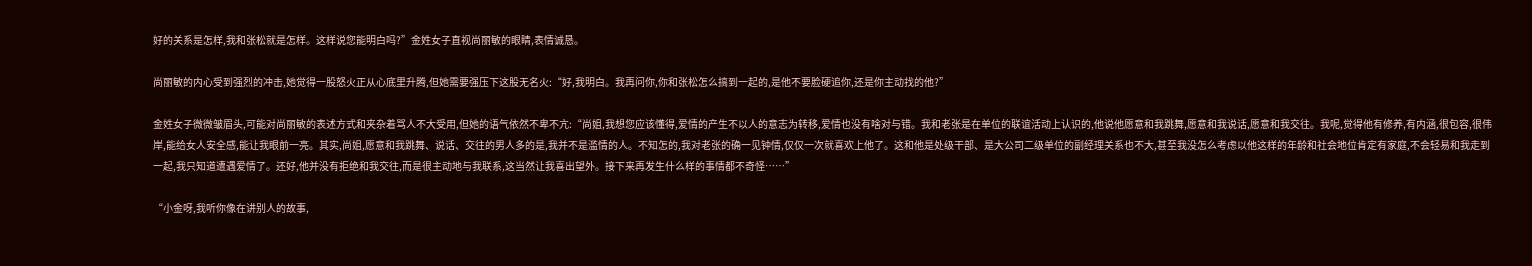好的关系是怎样,我和张松就是怎样。这样说您能明白吗?”金姓女子直视尚丽敏的眼睛,表情诚恳。

尚丽敏的内心受到强烈的冲击,她觉得一股怒火正从心底里升腾,但她需要强压下这股无名火:“好,我明白。我再问你,你和张松怎么搞到一起的,是他不要脸硬追你,还是你主动找的他?”

金姓女子微微皱眉头,可能对尚丽敏的表述方式和夹杂着骂人不大受用,但她的语气依然不卑不亢:“尚姐,我想您应该懂得,爱情的产生不以人的意志为转移,爱情也没有啥对与错。我和老张是在单位的联谊活动上认识的,他说他愿意和我跳舞,愿意和我说话,愿意和我交往。我呢,觉得他有修养,有内涵,很包容,很伟岸,能给女人安全感,能让我眼前一亮。其实,尚姐,愿意和我跳舞、说话、交往的男人多的是,我并不是滥情的人。不知怎的,我对老张的确一见钟情,仅仅一次就喜欢上他了。这和他是处级干部、是大公司二级单位的副经理关系也不大,甚至我没怎么考虑以他这样的年龄和社会地位肯定有家庭,不会轻易和我走到一起,我只知道遭遇爱情了。还好,他并没有拒绝和我交往,而是很主动地与我联系,这当然让我喜出望外。接下来再发生什么样的事情都不奇怪……”

“小金呀,我听你像在讲别人的故事,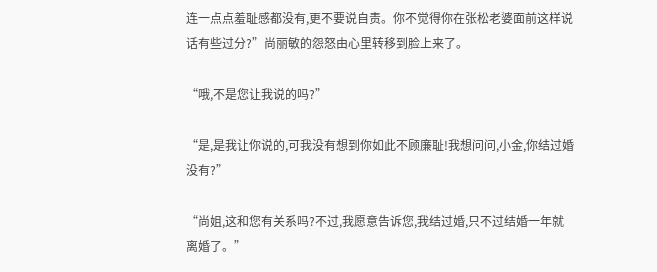连一点点羞耻感都没有,更不要说自责。你不觉得你在张松老婆面前这样说话有些过分?”尚丽敏的怨怒由心里转移到脸上来了。

“哦,不是您让我说的吗?”

“是,是我让你说的,可我没有想到你如此不顾廉耻!我想问问,小金,你结过婚没有?”

“尚姐,这和您有关系吗?不过,我愿意告诉您,我结过婚,只不过结婚一年就离婚了。”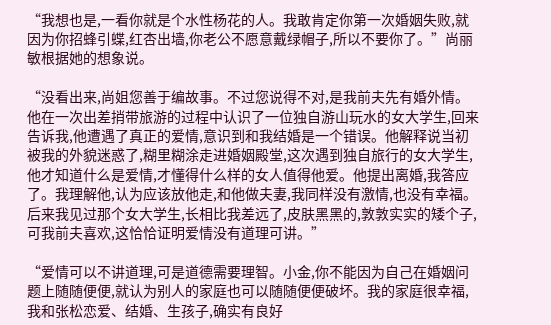“我想也是,一看你就是个水性杨花的人。我敢肯定你第一次婚姻失败,就因为你招蜂引蝶,红杏出墙,你老公不愿意戴绿帽子,所以不要你了。”尚丽敏根据她的想象说。

“没看出来,尚姐您善于编故事。不过您说得不对,是我前夫先有婚外情。他在一次出差捎带旅游的过程中认识了一位独自游山玩水的女大学生,回来告诉我,他遭遇了真正的爱情,意识到和我结婚是一个错误。他解释说当初被我的外貌迷惑了,糊里糊涂走进婚姻殿堂,这次遇到独自旅行的女大学生,他才知道什么是爱情,才懂得什么样的女人值得他爱。他提出离婚,我答应了。我理解他,认为应该放他走,和他做夫妻,我同样没有激情,也没有幸福。后来我见过那个女大学生,长相比我差远了,皮肤黑黑的,敦敦实实的矮个子,可我前夫喜欢,这恰恰证明爱情没有道理可讲。”

“爱情可以不讲道理,可是道德需要理智。小金,你不能因为自己在婚姻问题上随随便便,就认为别人的家庭也可以随随便便破坏。我的家庭很幸福,我和张松恋爱、结婚、生孩子,确实有良好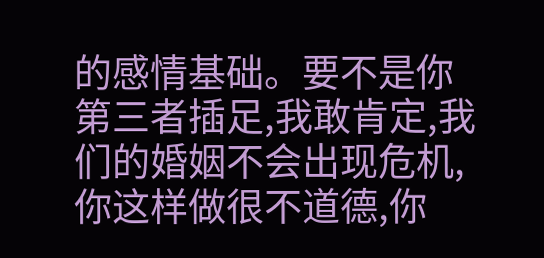的感情基础。要不是你第三者插足,我敢肯定,我们的婚姻不会出现危机,你这样做很不道德,你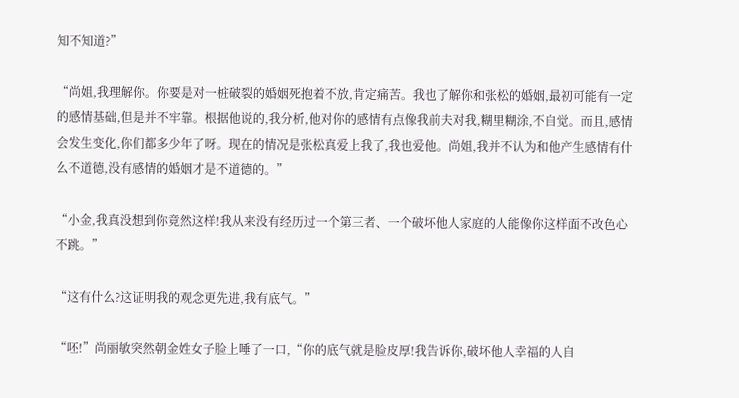知不知道?”

“尚姐,我理解你。你要是对一桩破裂的婚姻死抱着不放,肯定痛苦。我也了解你和张松的婚姻,最初可能有一定的感情基础,但是并不牢靠。根据他说的,我分析,他对你的感情有点像我前夫对我,糊里糊涂,不自觉。而且,感情会发生变化,你们都多少年了呀。现在的情况是张松真爱上我了,我也爱他。尚姐,我并不认为和他产生感情有什么不道德,没有感情的婚姻才是不道德的。”

“小金,我真没想到你竟然这样!我从来没有经历过一个第三者、一个破坏他人家庭的人能像你这样面不改色心不跳。”

“这有什么?这证明我的观念更先进,我有底气。”

“呸!”尚丽敏突然朝金姓女子脸上唾了一口,“你的底气就是脸皮厚!我告诉你,破坏他人幸福的人自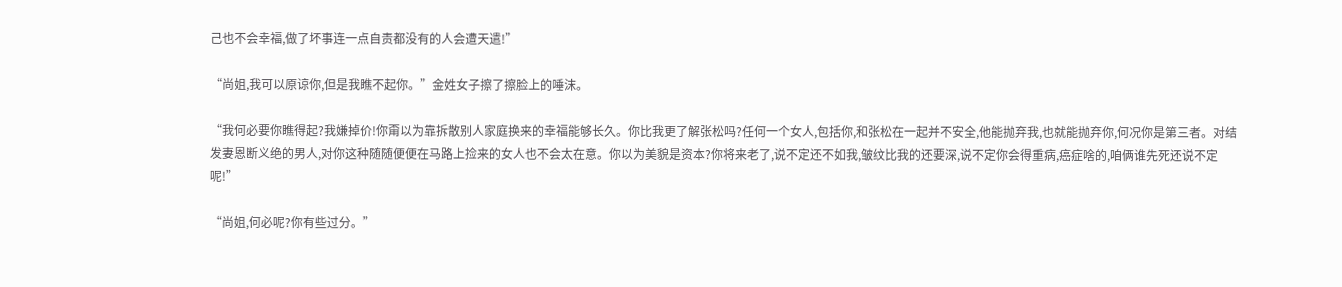己也不会幸福,做了坏事连一点自责都没有的人会遭天遣!”

“尚姐,我可以原谅你,但是我瞧不起你。”金姓女子擦了擦脸上的唾沫。

“我何必要你瞧得起?我嫌掉价!你甭以为靠拆散别人家庭换来的幸福能够长久。你比我更了解张松吗?任何一个女人,包括你,和张松在一起并不安全,他能抛弃我,也就能抛弃你,何况你是第三者。对结发妻恩断义绝的男人,对你这种随随便便在马路上捡来的女人也不会太在意。你以为美貌是资本?你将来老了,说不定还不如我,皱纹比我的还要深,说不定你会得重病,癌症啥的,咱俩谁先死还说不定呢!”

“尚姐,何必呢?你有些过分。”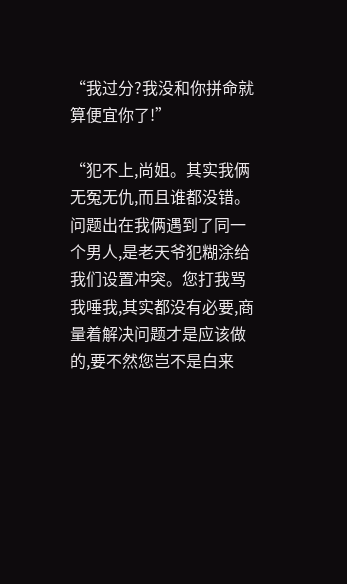“我过分?我没和你拼命就算便宜你了!”

“犯不上,尚姐。其实我俩无冤无仇,而且谁都没错。问题出在我俩遇到了同一个男人,是老天爷犯糊涂给我们设置冲突。您打我骂我唾我,其实都没有必要,商量着解决问题才是应该做的,要不然您岂不是白来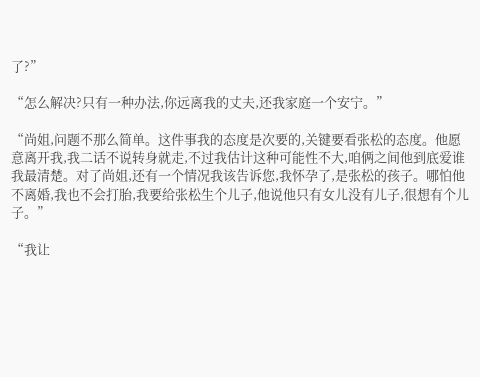了?”

“怎么解决?只有一种办法,你远离我的丈夫,还我家庭一个安宁。”

“尚姐,问题不那么简单。这件事我的态度是次要的,关键要看张松的态度。他愿意离开我,我二话不说转身就走,不过我估计这种可能性不大,咱俩之间他到底爱谁我最清楚。对了尚姐,还有一个情况我该告诉您,我怀孕了,是张松的孩子。哪怕他不离婚,我也不会打胎,我要给张松生个儿子,他说他只有女儿没有儿子,很想有个儿子。”

“我让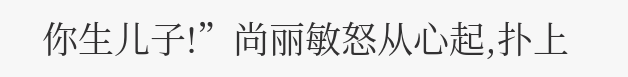你生儿子!”尚丽敏怒从心起,扑上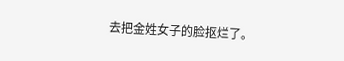去把金姓女子的脸抠烂了。